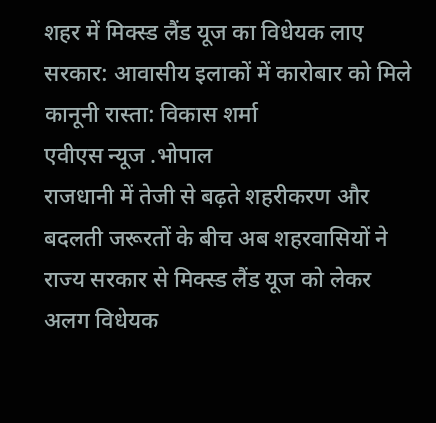शहर में मिक्स्ड लैंड यूज का विधेयक लाए सरकार: आवासीय इलाकों में कारोबार को मिले कानूनी रास्ता: विकास शर्मा
एवीएस न्यूज .भोपाल
राजधानी में तेजी से बढ़ते शहरीकरण और बदलती जरूरतों के बीच अब शहरवासियों ने राज्य सरकार से मिक्स्ड लैंड यूज को लेकर अलग विधेयक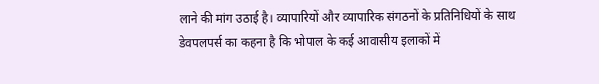लाने की मांग उठाई है। व्यापारियों और व्यापारिक संगठनों के प्रतिनिधियों के साथ डेवपलपर्स का कहना है कि भोपाल के कई आवासीय इलाकों में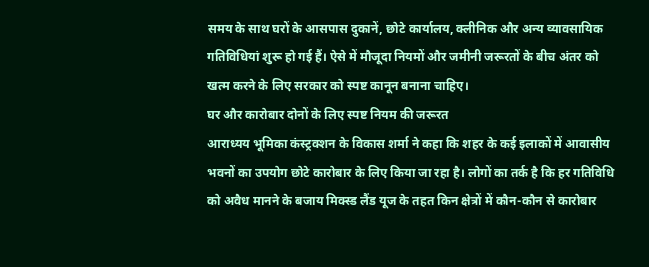समय के साथ घरों के आसपास दुकानें, छोटे कार्यालय, क्लीनिक और अन्य व्यावसायिक गतिविधियां शुरू हो गई हैं। ऐसे में मौजूदा नियमों और जमीनी जरूरतों के बीच अंतर को खत्म करने के लिए सरकार को स्पष्ट कानून बनाना चाहिए।
घर और कारोबार दोनों के लिए स्पष्ट नियम की जरूरत
आराध्यय भूमिका कंस्ट्रक्शन के विकास शर्मा ने कहा कि शहर के कई इलाकों में आवासीय भवनों का उपयोग छोटे कारोबार के लिए किया जा रहा है। लोगों का तर्क है कि हर गतिविधि को अवैध मानने के बजाय मिक्स्ड लैंड यूज के तहत किन क्षेत्रों में कौन-कौन से कारोबार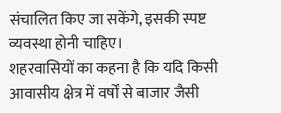संचालित किए जा सकेंगे, इसकी स्पष्ट व्यवस्था होनी चाहिए।
शहरवासियों का कहना है कि यदि किसी आवासीय क्षेत्र में वर्षों से बाजार जैसी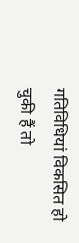गतिविधियां विकसित हो चुकी हैं तो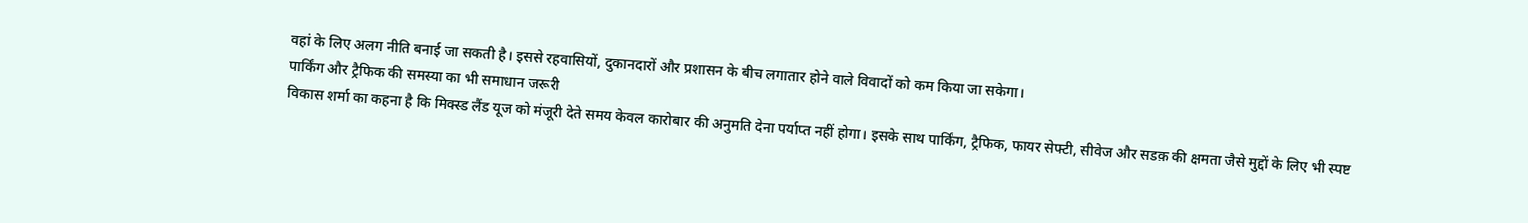वहां के लिए अलग नीति बनाई जा सकती है। इससे रहवासियों, दुकानदारों और प्रशासन के बीच लगातार होने वाले विवादों को कम किया जा सकेगा।
पार्किंग और ट्रैफिक की समस्या का भी समाधान जरूरी
विकास शर्मा का कहना है कि मिक्स्ड लैंड यूज को मंजूरी देते समय केवल कारोबार की अनुमति देना पर्याप्त नहीं होगा। इसके साथ पार्किंग, ट्रैफिक, फायर सेफ्टी, सीवेज और सडक़ की क्षमता जैसे मुद्दों के लिए भी स्पष्ट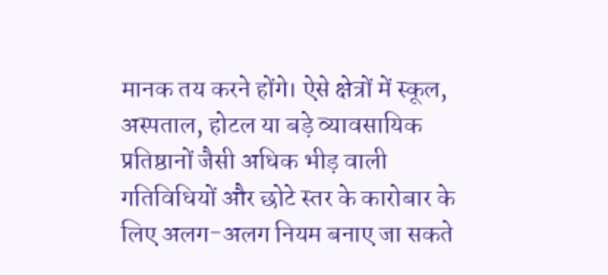मानक तय करने होंगे। ऐसे क्षेत्रों में स्कूल, अस्पताल, होटल या बड़े व्यावसायिक प्रतिष्ठानों जैसी अधिक भीड़ वाली गतिविधियों और छोटे स्तर के कारोबार के लिए अलग-अलग नियम बनाए जा सकते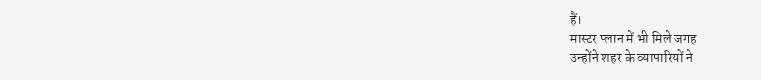हैं।
मास्टर प्लान में भी मिले जगह
उन्होंने शहर के व्यापारियों ने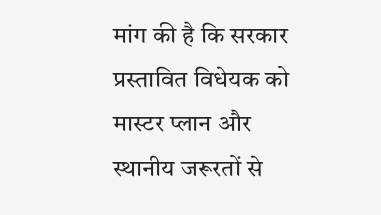मांग की है कि सरकार प्रस्तावित विधेयक को मास्टर प्लान और स्थानीय जरूरतों से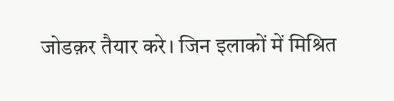जोडक़र तैयार करे। जिन इलाकों में मिश्रित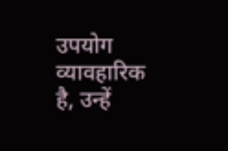उपयोग व्यावहारिक है, उन्हें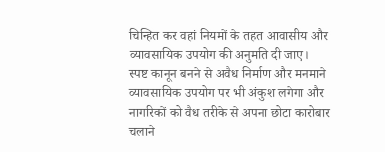चिन्हित कर वहां नियमों के तहत आवासीय और व्यावसायिक उपयोग की अनुमति दी जाए।
स्पष्ट कानून बनने से अवैध निर्माण और मनमाने व्यावसायिक उपयोग पर भी अंकुश लगेगा और नागरिकों को वैध तरीके से अपना छोटा कारोबार चलाने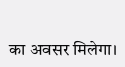का अवसर मिलेगा।